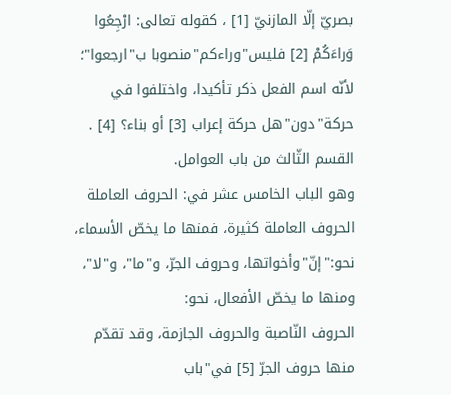بصريّ إلّا المازنيّ [1] ، كقوله تعالى: ارْجِعُوا وَراءَكُمْ [2] فليس"وراءكم"منصوبا ب"ارجعوا"؛ لأنّه اسم الفعل ذكر تأكيدا، واختلفوا في حركة"دون"هل حركة إعراب [3] أو بناء؟ [4] .
القسم الثّالث من باب العوامل.
وهو الباب الخامس عشر في: الحروف العاملة
الحروف العاملة كثيرة، فمنها ما يخصّ الأسماء، نحو:"إنّ"وأخواتها، وحروف الجرّ، و"ما"، و"لا"، ومنها ما يخصّ الأفعال، نحو:
الحروف النّاصبة والحروف الجازمة، وقد تقدّم منها حروف الجرّ [5] في"باب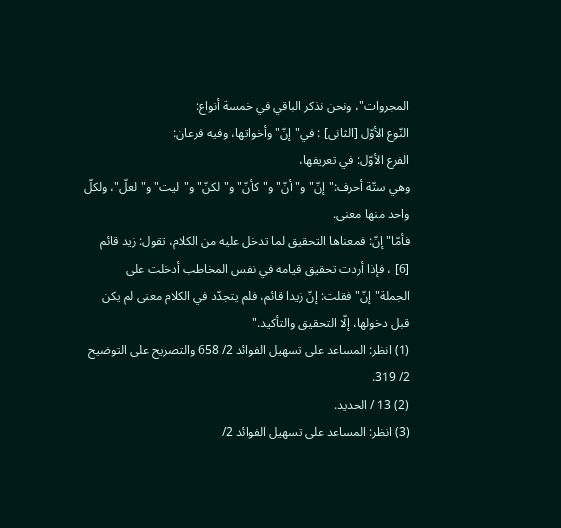المجروات"، ونحن نذكر الباقي في خمسة أنواع:
النّوع الأوّل [الثانى] : في"إنّ"وأخواتها، وفيه فرعان:
الفرع الأوّل: في تعريفها،
وهي ستّة أحرف:"إنّ"و"أنّ"و"كأنّ"و"لكنّ"و"ليت"و"لعلّ"، ولكلّ واحد منها معنى.
فأمّا" إنّ: فمعناها التحقيق لما تدخل عليه من الكلام، تقول: زيد قائم [6] ، فإذا أردت تحقيق قيامه في نفس المخاطب أدخلت على الجملة"إنّ"فقلت: إنّ زيدا قائم، فلم يتجدّد في الكلام معنى لم يكن قبل دخولها، إلّا التحقيق والتأكيد."
(1) انظر: المساعد على تسهيل الفوائد 2/ 658 والتصريح على التوضيح 2/ 319.
(2) 13 / الحديد.
(3) انظر: المساعد على تسهيل الفوائد 2/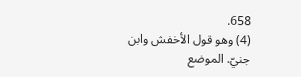658.
(4) وهو قول الأخفش وابن جنيّ. الموضع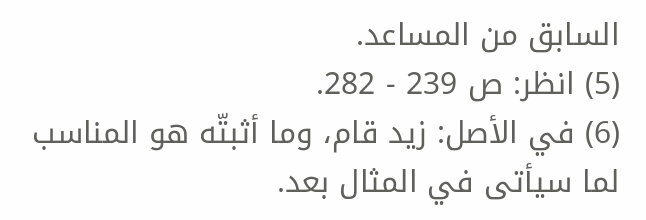السابق من المساعد.
(5) انظر: ص 239 - 282.
(6) في الأصل: زيد قام، وما أثبتّه هو المناسب لما سيأتى في المثال بعد.